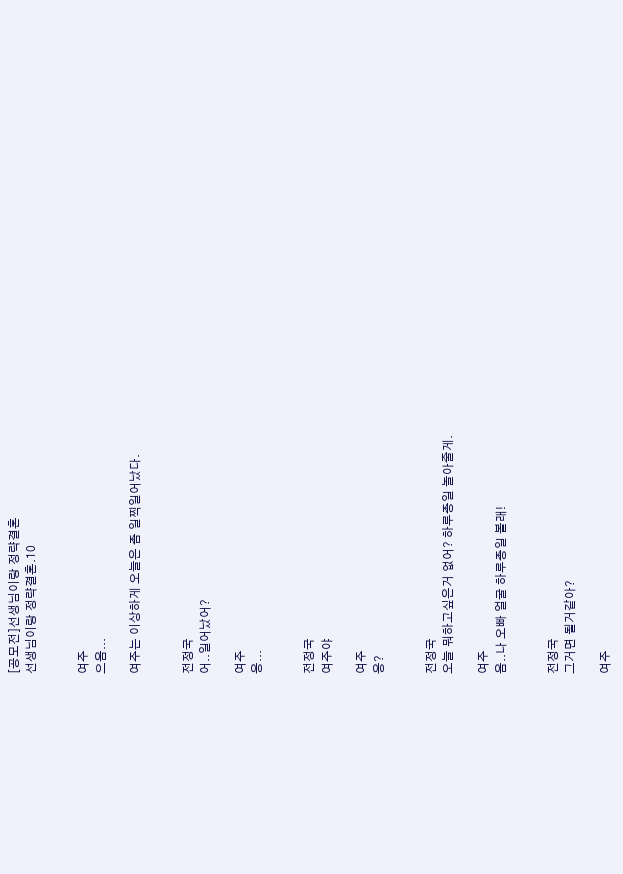[공모전]선생님이랑 정략결혼
선생님이랑 정략결혼.10


여주
으음...

여주는 이상하게 오늘은 좀 일찍일어났다.


전정국
어..일어났어?

여주
응...


전정국
여주야

여주
응?


전정국
오늘 뭐하고싶은거 없어? 하루종일 놀아줄게.

여주
음..나 오빠 얼굴 하루종일 볼래!


전정국
그거면 될거같아?

여주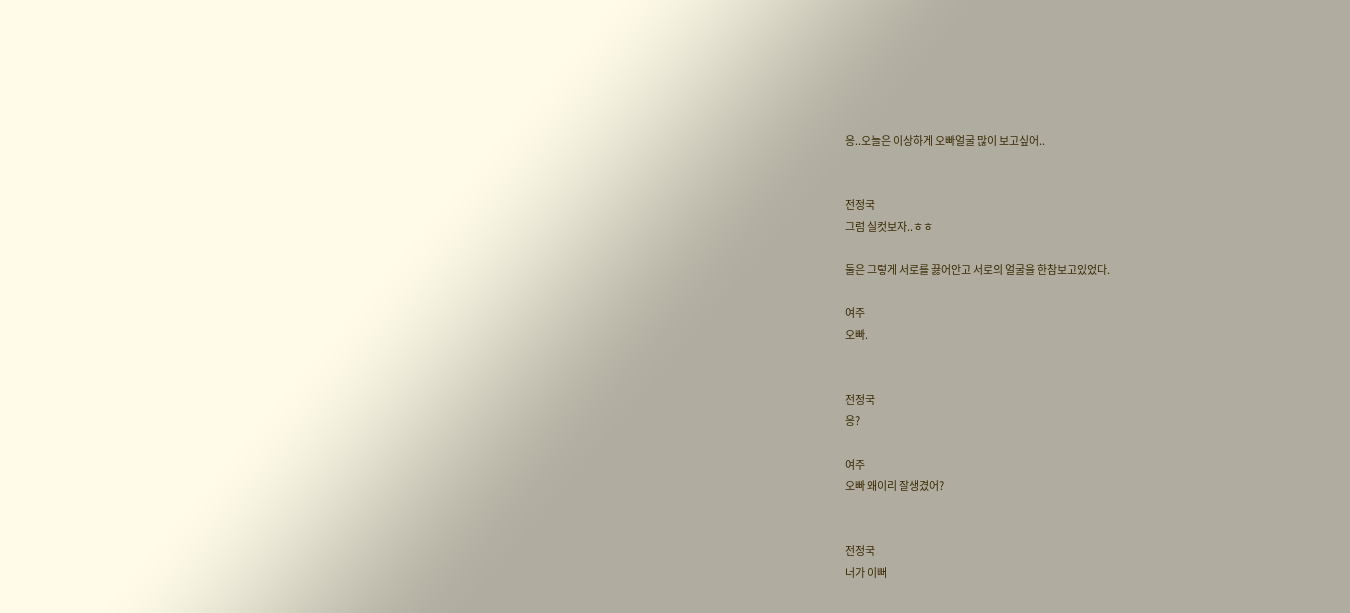응..오늘은 이상하게 오빠얼굴 많이 보고싶어..


전정국
그럼 실컷보자..ㅎㅎ

둘은 그렇게 서로를 끓어안고 서로의 얼굴을 한참보고있었다.

여주
오빠.


전정국
응?

여주
오빠 왜이리 잘생겼어?


전정국
너가 이뻐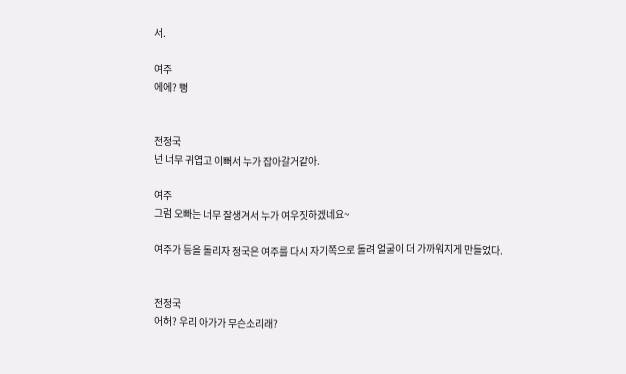서.

여주
에에? 뻥


전정국
넌 너무 귀엽고 이뻐서 누가 잡아갈거같아.

여주
그럼 오빠는 너무 잘생겨서 누가 여우짓하겠네요~

여주가 등을 돌리자 정국은 여주를 다시 자기쪽으로 돌려 얼굴이 더 가까워지게 만들었다.


전정국
어허? 우리 아가가 무슨소리래?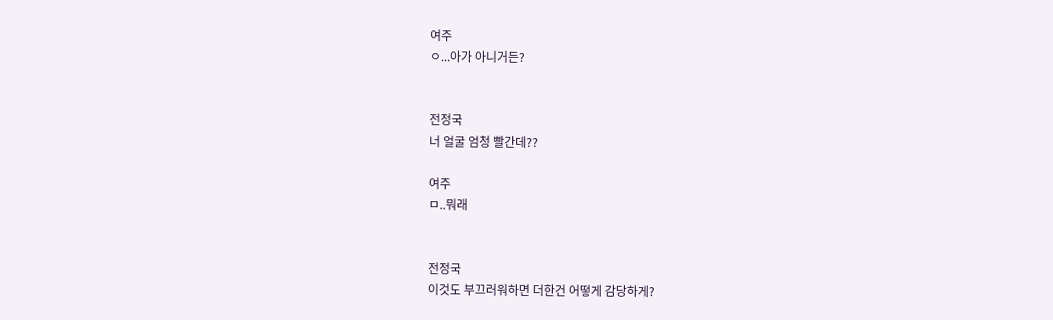여주
ㅇ...아가 아니거든?


전정국
너 얼굴 엄청 빨간데??

여주
ㅁ..뭐래


전정국
이것도 부끄러워하면 더한건 어떻게 감당하게?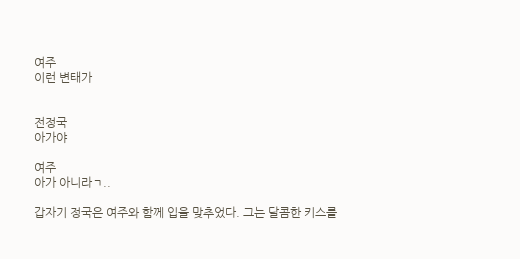여주
이런 변태가


전정국
아가야

여주
아가 아니라ㄱ..

갑자기 정국은 여주와 함께 입을 맞추었다. 그는 달콤한 키스를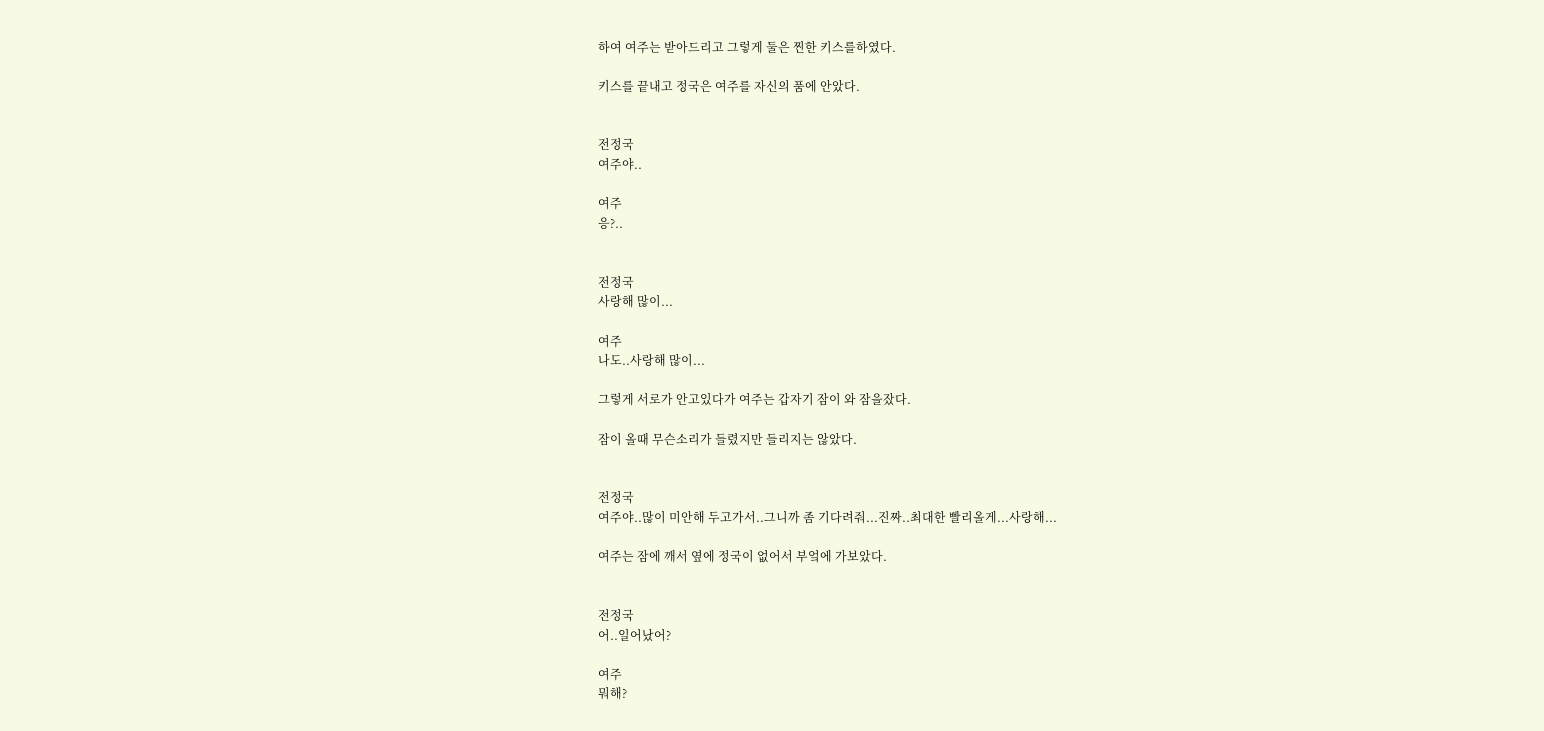하여 여주는 받아드리고 그렇게 둘은 찐한 키스를하였다.

키스를 끝내고 정국은 여주를 자신의 품에 안았다.


전정국
여주야..

여주
응?..


전정국
사랑해 많이...

여주
나도..사랑해 많이...

그렇게 서로가 안고있다가 여주는 갑자기 잠이 와 잠을잤다.

잠이 올때 무슨소리가 들렸지만 들리지는 않았다.


전정국
여주야..많이 미안해 두고가서..그니까 좀 기다려줘...진짜..최대한 빨리올게...사랑해...

여주는 잠에 깨서 옆에 정국이 없어서 부엌에 가보았다.


전정국
어..일어났어?

여주
뭐해?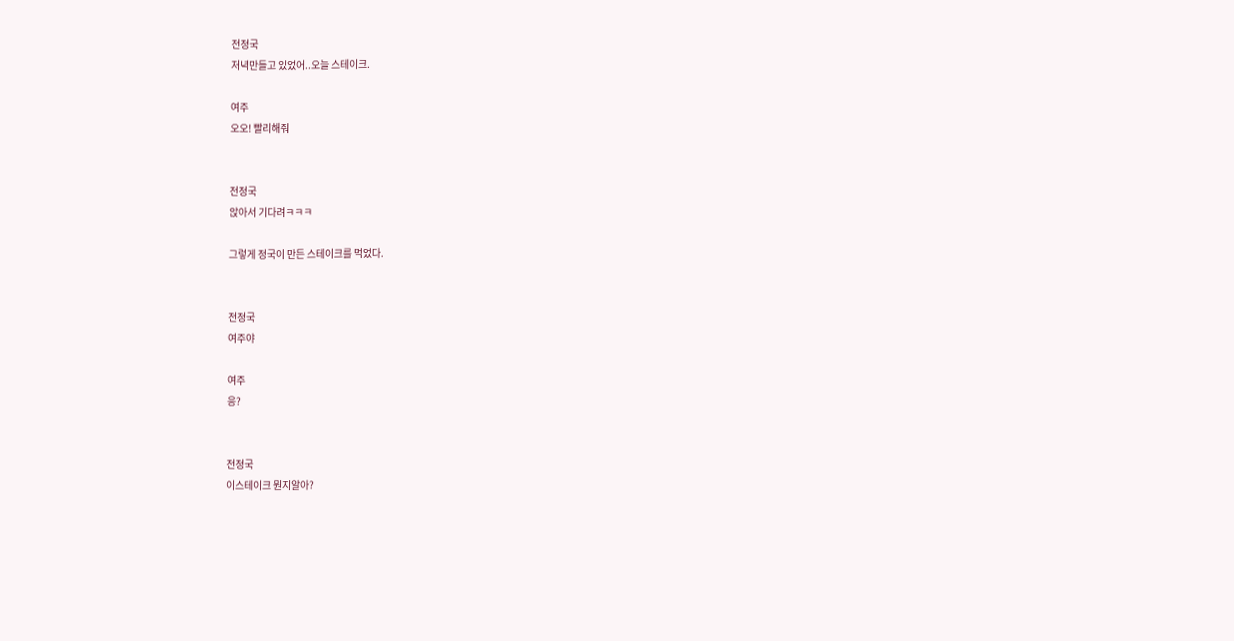전정국
저녁만들고 있었어..오늘 스테이크.

여주
오오! 빨리해줘


전정국
앉아서 기다려ㅋㅋㅋ

그렇게 정국이 만든 스테이크를 먹었다.


전정국
여주야

여주
응?


전정국
이스테이크 뭔지알아?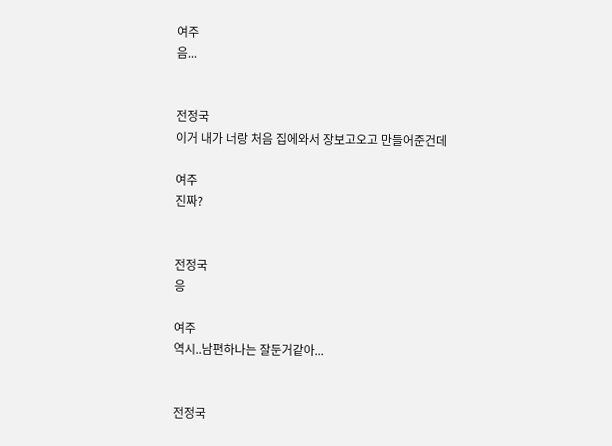여주
음...


전정국
이거 내가 너랑 처음 집에와서 장보고오고 만들어준건데

여주
진짜?


전정국
응

여주
역시..남편하나는 잘둔거같아...


전정국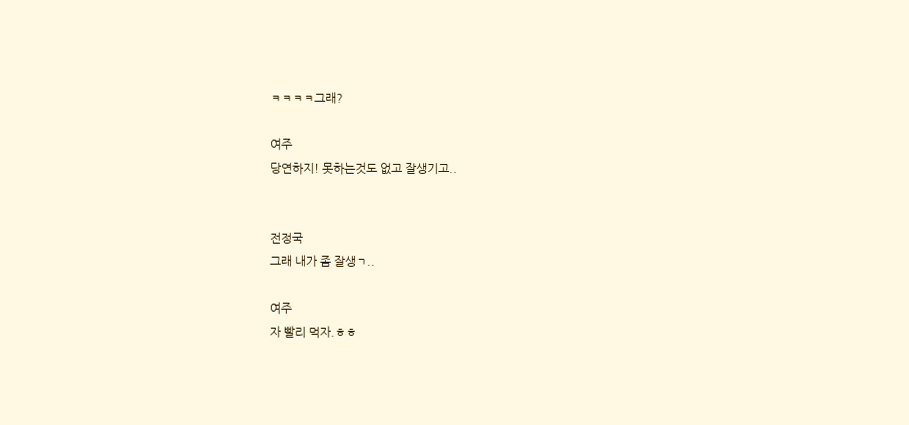ㅋㅋㅋㅋ그래?

여주
당연하지! 못하는것도 없고 잘생기고..


전정국
그래 내가 좀 잘생ㄱ..

여주
자 빨리 먹자.ㅎㅎ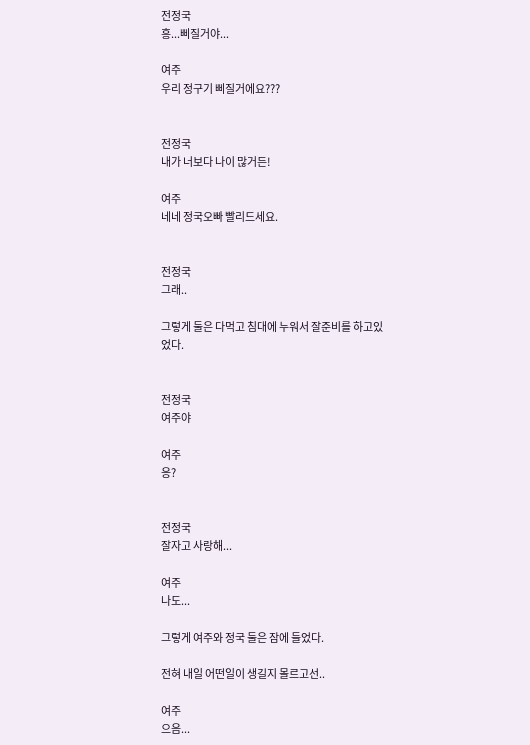전정국
흥...삐질거야...

여주
우리 정구기 삐질거에요???


전정국
내가 너보다 나이 많거든!

여주
네네 정국오빠 빨리드세요.


전정국
그래..

그렇게 둘은 다먹고 침대에 누워서 잘준비를 하고있었다.


전정국
여주야

여주
응?


전정국
잘자고 사랑해...

여주
나도...

그렇게 여주와 정국 둘은 잠에 들었다.

전혀 내일 어떤일이 생길지 몰르고선..

여주
으음...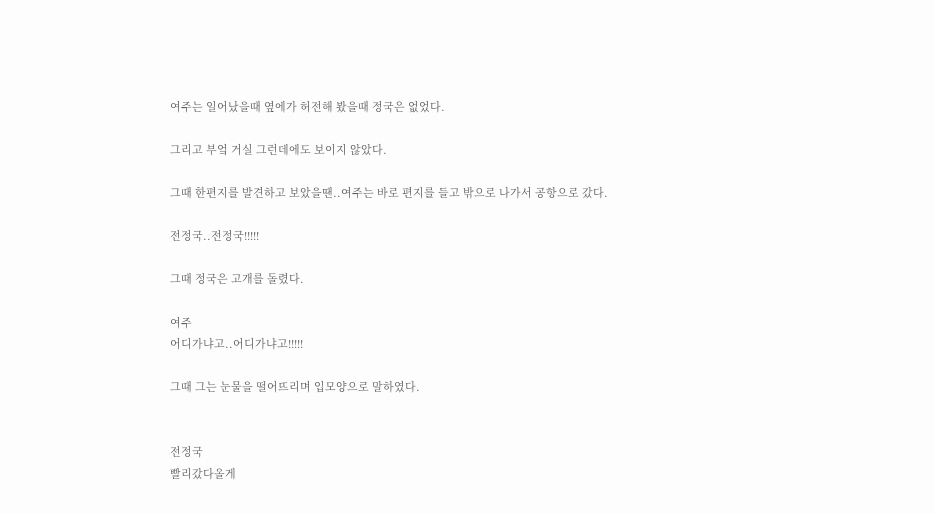여주는 일어났을때 옆에가 허전해 봤을때 정국은 없었다.

그리고 부엌 거실 그런데에도 보이지 않았다.

그때 한편지를 발견하고 보았을땐..여주는 바로 편지를 들고 밖으로 나가서 공항으로 갔다.

전정국..전정국!!!!!

그때 정국은 고개를 돌렸다.

여주
어디가냐고..어디가냐고!!!!!

그때 그는 눈물을 떨어뜨리며 입모양으로 말하였다.


전정국
빨리갔다올게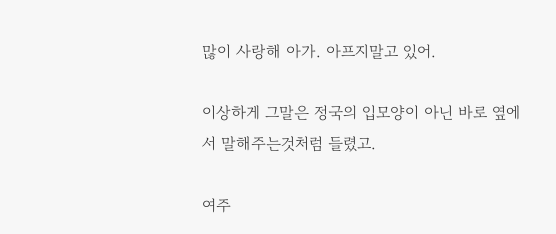많이 사랑해 아가. 아프지말고 있어.

이상하게 그말은 정국의 입모양이 아닌 바로 옆에서 말해주는것처럼 들렸고.

여주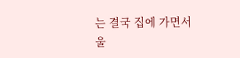는 결국 집에 가면서 울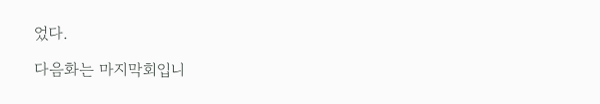었다.

다음화는 마지막회입니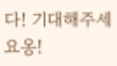다! 기대해주세요옹!